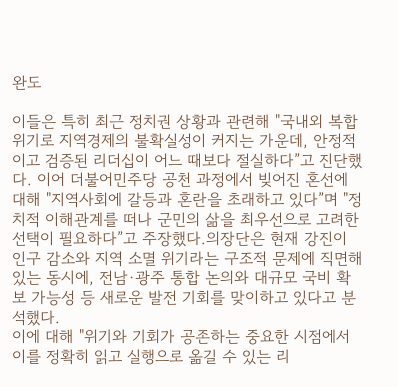완도

이들은 특히 최근 정치권 상황과 관련해 "국내외 복합 위기로 지역경제의 불확실성이 커지는 가운데, 안정적이고 검증된 리더십이 어느 때보다 절실하다”고 진단했다. 이어 더불어민주당 공천 과정에서 빚어진 혼선에 대해 "지역사회에 갈등과 혼란을 초래하고 있다”며 "정치적 이해관계를 떠나 군민의 삶을 최우선으로 고려한 선택이 필요하다”고 주장했다.의장단은 현재 강진이 인구 감소와 지역 소멸 위기라는 구조적 문제에 직면해 있는 동시에, 전남·광주 통합 논의와 대규모 국비 확보 가능성 등 새로운 발전 기회를 맞이하고 있다고 분석했다.
이에 대해 "위기와 기회가 공존하는 중요한 시점에서 이를 정확히 읽고 실행으로 옮길 수 있는 리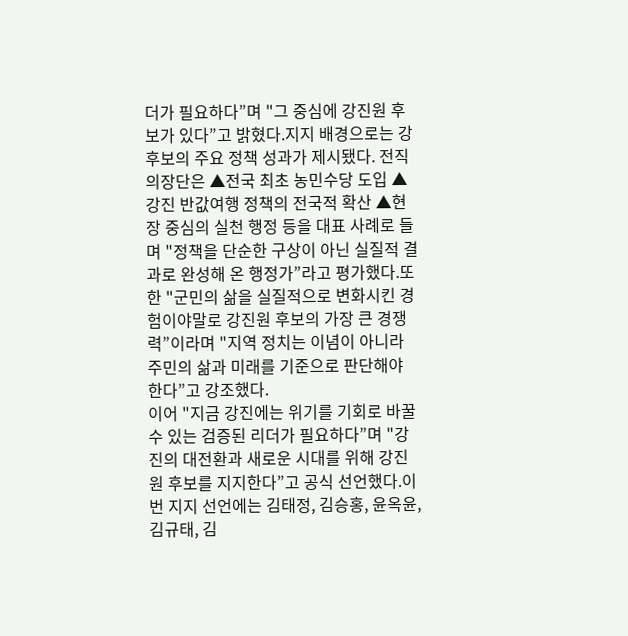더가 필요하다”며 "그 중심에 강진원 후보가 있다”고 밝혔다.지지 배경으로는 강 후보의 주요 정책 성과가 제시됐다. 전직 의장단은 ▲전국 최초 농민수당 도입 ▲강진 반값여행 정책의 전국적 확산 ▲현장 중심의 실천 행정 등을 대표 사례로 들며 "정책을 단순한 구상이 아닌 실질적 결과로 완성해 온 행정가”라고 평가했다.또한 "군민의 삶을 실질적으로 변화시킨 경험이야말로 강진원 후보의 가장 큰 경쟁력”이라며 "지역 정치는 이념이 아니라 주민의 삶과 미래를 기준으로 판단해야 한다”고 강조했다.
이어 "지금 강진에는 위기를 기회로 바꿀 수 있는 검증된 리더가 필요하다”며 "강진의 대전환과 새로운 시대를 위해 강진원 후보를 지지한다”고 공식 선언했다.이번 지지 선언에는 김태정, 김승홍, 윤옥윤, 김규태, 김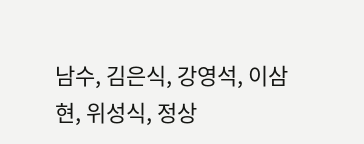남수, 김은식, 강영석, 이삼현, 위성식, 정상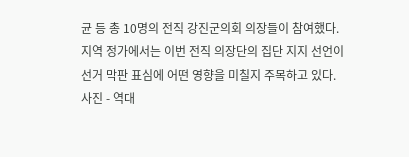균 등 총 10명의 전직 강진군의회 의장들이 참여했다.지역 정가에서는 이번 전직 의장단의 집단 지지 선언이 선거 막판 표심에 어떤 영향을 미칠지 주목하고 있다.
사진 - 역대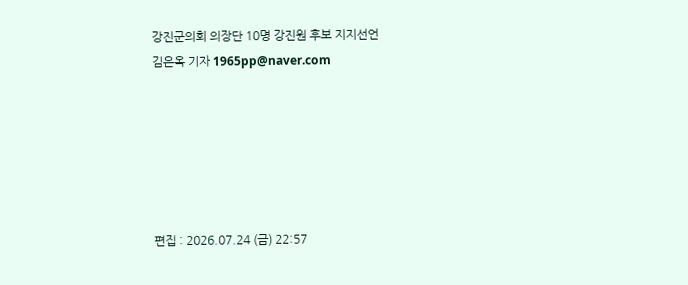강진군의회 의장단 10명 강진원 후보 지지선언
김은옥 기자 1965pp@naver.com






편집 : 2026.07.24 (금) 22:57